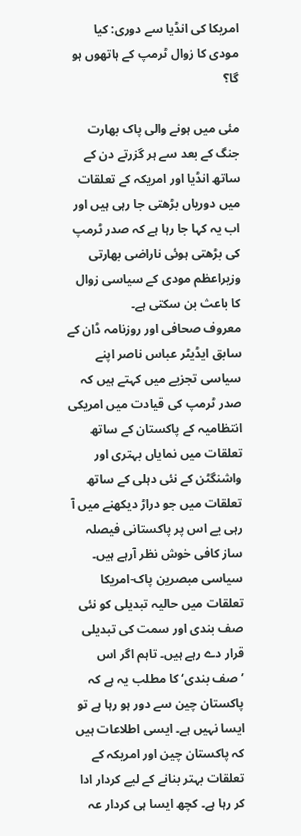امریکا کی انڈیا سے دوری: کیا مودی کا زوال ٹرمپ کے ہاتھوں ہو گا؟

مئی میں ہونے والی پاک بھارت جنگ کے بعد سے ہر گزرتے دن کے ساتھ انڈیا اور امریکہ کے تعلقات میں دوریاں بڑھتی جا رہی ہیں اور اب یہ کہا جا رہا ہے کہ صدر ٹرمپ کی بڑھتی ہوئی ناراضی بھارتی وزیراعظم مودی کے سیاسی زوال کا باعث بن سکتی ہے۔
معروف صحافی اور روزنامہ ڈان کے سابق ایڈیٹر عباس ناصر اپنے سیاسی تجزیے میں کہتے ہیں کہ صدر ٹرمپ کی قیادت میں امریکی انتظامیہ کے پاکستان کے ساتھ تعلقات میں نمایاں بہتری اور واشنگٹن کے نئی دہلی کے ساتھ تعلقات میں جو دراڑ دیکھنے میں آ رہی یے اس پر پاکستانی فیصلہ ساز کافی خوش نظر آرہے ہیں۔ سیاسی مبصرین پاک-امریکا تعلقات میں حالیہ تبدیلی کو نئی صف بندی اور سمت کی تبدیلی قرار دے رہے ہیں۔ تاہم اگر اس ’صف بندی‘ کا مطلب یہ ہے کہ پاکستان چین سے دور ہو رہا ہے تو ایسا نہیں ہے۔ ایسی اطلاعات ہیں کہ پاکستان چین اور امریکہ کے تعلقات بہتر بنانے کے لیے کردار ادا کر رہا ہے۔ کچھ ایسا ہی کردار عہ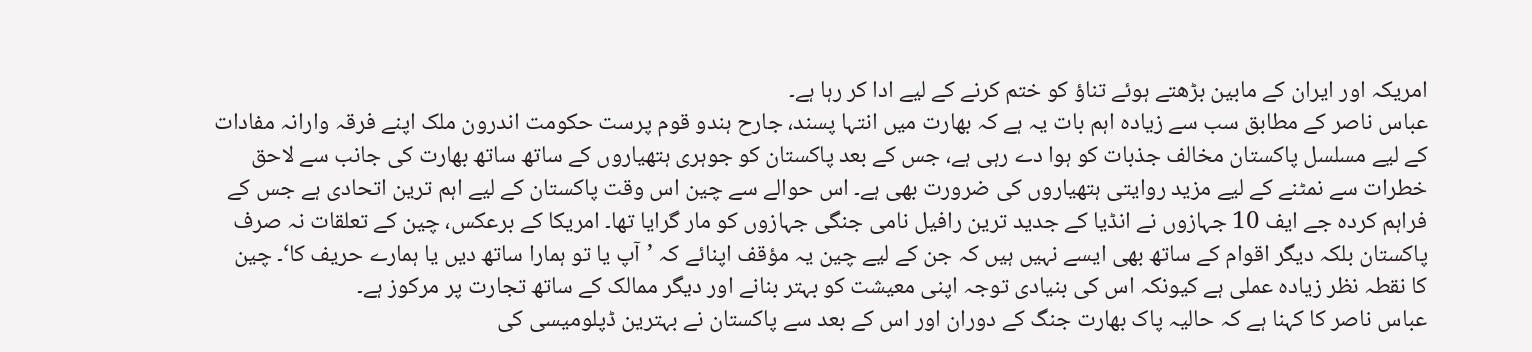امریکہ اور ایران کے مابین بڑھتے ہوئے تناؤ کو ختم کرنے کے لیے ادا کر رہا ہے۔
عباس ناصر کے مطابق سب سے زیادہ اہم بات یہ ہے کہ بھارت میں انتہا پسند، جارح ہندو قوم پرست حکومت اندرون ملک اپنے فرقہ وارانہ مفادات کے لیے مسلسل پاکستان مخالف جذبات کو ہوا دے رہی ہے، جس کے بعد پاکستان کو جوہری ہتھیاروں کے ساتھ ساتھ بھارت کی جانب سے لاحق خطرات سے نمٹنے کے لیے مزید روایتی ہتھیاروں کی ضرورت بھی ہے۔ اس حوالے سے چین اس وقت پاکستان کے لیے اہم ترین اتحادی ہے جس کے فراہم کردہ جے ایف 10 جہازوں نے انڈیا کے جدید ترین رافیل نامی جنگی جہازوں کو مار گرایا تھا۔ امریکا کے برعکس، چین کے تعلقات نہ صرف پاکستان بلکہ دیگر اقوام کے ساتھ بھی ایسے نہیں ہیں کہ جن کے لیے چین یہ مؤقف اپنائے کہ ’آپ یا تو ہمارا ساتھ دیں یا ہمارے حریف کا‘۔ چین کا نقطہ نظر زیادہ عملی ہے کیونکہ اس کی بنیادی توجہ اپنی معیشت کو بہتر بنانے اور دیگر ممالک کے ساتھ تجارت پر مرکوز ہے۔
عباس ناصر کا کہنا ہے کہ حالیہ پاک بھارت جنگ کے دوران اور اس کے بعد سے پاکستان نے بہترین ڈپلومیسی کی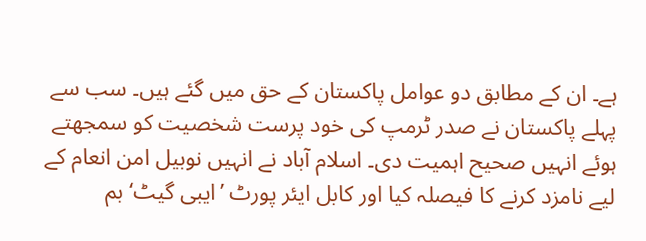ہے۔ ان کے مطابق دو عوامل پاکستان کے حق میں گئے ہیں۔ سب سے پہلے پاکستان نے صدر ٹرمپ کی خود پرست شخصیت کو سمجھتے ہوئے انہیں صحیح اہمیت دی۔ اسلام آباد نے انہیں نوبیل امن انعام کے لیے نامزد کرنے کا فیصلہ کیا اور کابل ایئر پورٹ ’ایبی گیٹ‘ بم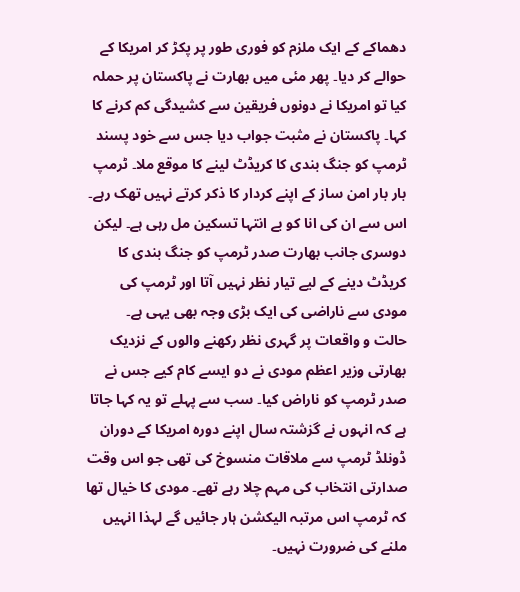دھماکے کے ایک ملزم کو فوری طور پر پکڑ کر امریکا کے حوالے کر دیا۔ پھر مئی میں بھارت نے پاکستان پر حملہ کیا تو امریکا نے دونوں فریقین سے کشیدگی کم کرنے کا کہا۔ پاکستان نے مثبت جواب دیا جس سے خود پسند ٹرمپ کو جنگ بندی کا کریڈٹ لینے کا موقع ملا۔ ٹرمپ بار بار امن ساز کے اپنے کردار کا ذکر کرتے نہیں تھک رہے۔ اس سے ان کی انا کو بے انتہا تسکین مل رہی ہے۔ لیکن دوسری جانب بھارت صدر ٹرمپ کو جنگ بندی کا کریڈٹ دینے کے لیے تیار نظر نہیں آتا اور ٹرمپ کی مودی سے ناراضی کی ایک بڑی وجہ بھی یہی ہے۔
حالت و واقعات پر گہری نظر رکھنے والوں کے نزدیک بھارتی وزیر اعظم مودی نے دو ایسے کام کیے جس نے صدر ٹرمپ کو ناراض کیا۔ سب سے پہلے تو یہ کہا جاتا ہے کہ انہوں نے گزشتہ سال اپنے دورہ امریکا کے دوران ڈونلڈ ٹرمپ سے ملاقات منسوخ کی تھی جو اس وقت صدارتی انتخاب کی مہم چلا رہے تھے۔ مودی کا خیال تھا کہ ٹرمپ اس مرتبہ الیکشن ہار جائیں گے لہذا انہیں ملنے کی ضرورت نہیں۔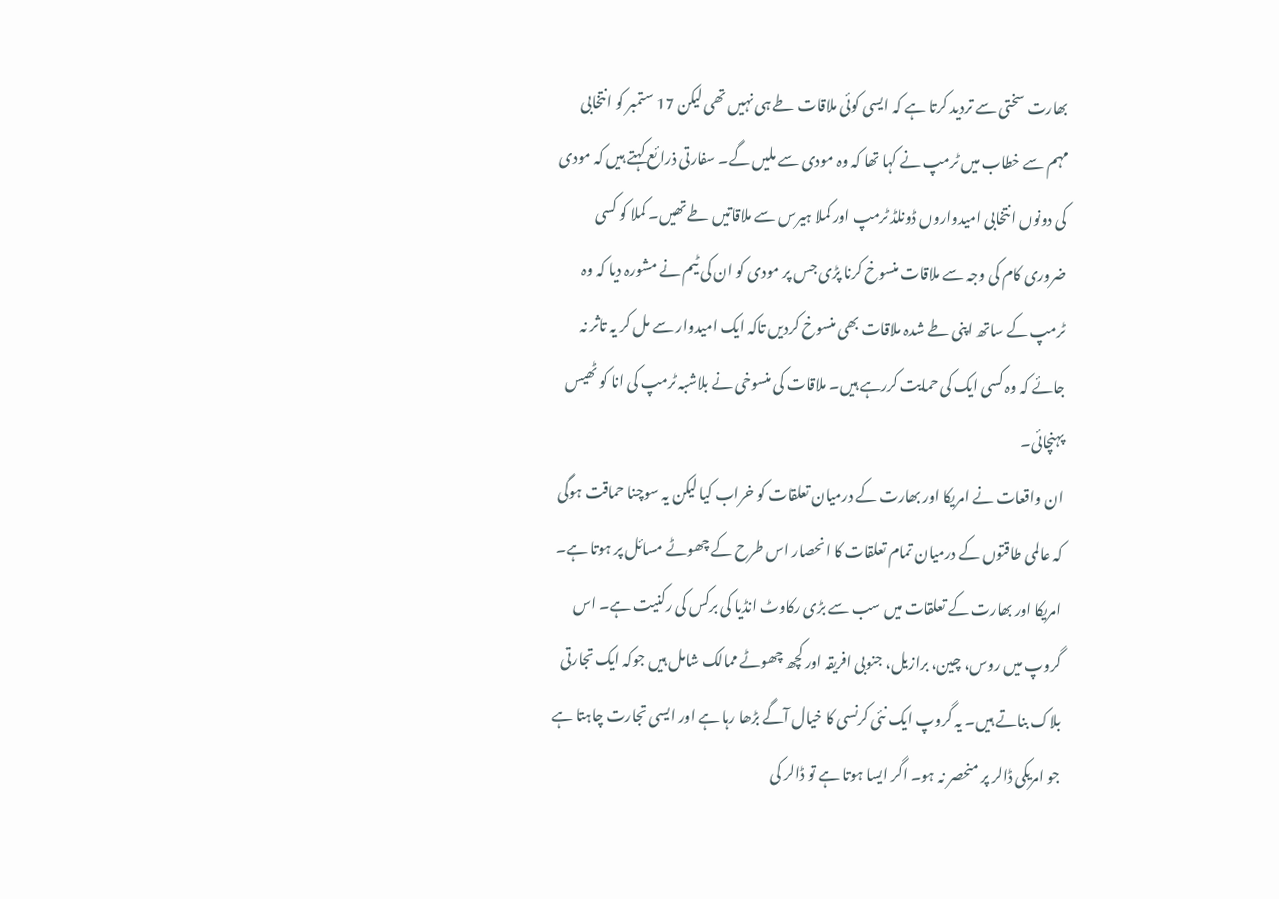بھارت سختی سے تردید کرتا ہے کہ ایسی کوئی ملاقات طے ہی نہیں تھی لیکن 17 ستمبر کو انتخابی مہم سے خطاب میں ٹرمپ نے کہا تھا کہ وہ مودی سے ملیں گے۔ سفارتی ذرائع کہتے ہیں کہ مودی کی دونوں انتخابی امیدواروں ڈونلڈ ٹرمپ اور کملا ہیرس سے ملاقاتیں طے تھیں۔ کملا کو کسی ضروری کام کی وجہ سے ملاقات منسوخ کرنا پڑی جس پر مودی کو ان کی ٹیم نے مشورہ دیا کہ وہ ٹرمپ کے ساتھ اپنی طے شدہ ملاقات بھی منسوخ کردیں تاکہ ایک امیدوار سے مل کر یہ تاثر نہ جائے کہ وہ کسی ایک کی حمایت کررہے ہیں۔ ملاقات کی منسوخی نے بلاشبہ ٹرمپ کی انا کو ٹھیس پہنچائی۔
ان واقعات نے امریکا اور بھارت کے درمیان تعلقات کو خراب کیا لیکن یہ سوچنا حماقت ہوگی کہ عالمی طاقتوں کے درمیان تمام تعلقات کا انحصار اس طرح کے چھوٹے مسائل پر ہوتا ہے۔ امریکا اور بھارت کے تعلقات میں سب سے بڑی رکاوٹ انڈیا کی برکس کی رکنیت ہے۔ اس گروپ میں روس، چین، برازیل، جنوبی افریقہ اور کچھ چھوٹے ممالک شامل ہیں جوکہ ایک تجارتی بلاک بناتے ہیں۔ یہ گروپ ایک نئی کرنسی کا خیال آگے بڑھا رہا ہے اور ایسی تجارت چاہتا ہے جو امریکی ڈالر پر منحصر نہ ہو۔ اگر ایسا ہوتا ہے تو ڈالر کی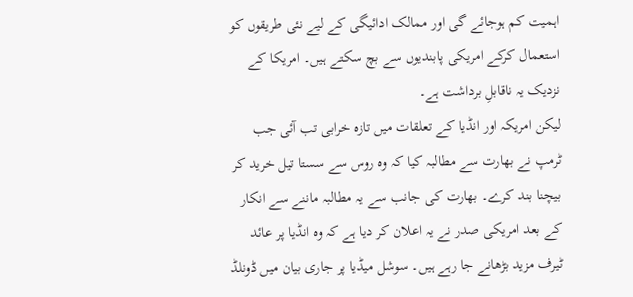اہمیت کم ہوجائے گی اور ممالک ادائیگی کے لیے نئی طریقوں کو استعمال کرکے امریکی پابندیوں سے بچ سکتے ہیں۔ امریکا کے نزدیک یہ ناقابلِ برداشت ہے۔
لیکن امریکہ اور انڈیا کے تعلقات میں تازہ خرابی تب آئی جب ٹرمپ نے بھارت سے مطالبہ کیا کہ وہ روس سے سستا تیل خرید کر بیچنا بند کرے۔ بھارت کی جانب سے یہ مطالبہ ماننے سے انکار کے بعد امریکی صدر نے یہ اعلان کر دیا ہے کہ وہ انڈیا پر عائد ٹیرف مزید بڑھانے جا رہے ہیں۔ سوشل میڈیا پر جاری بیان میں ڈونلڈ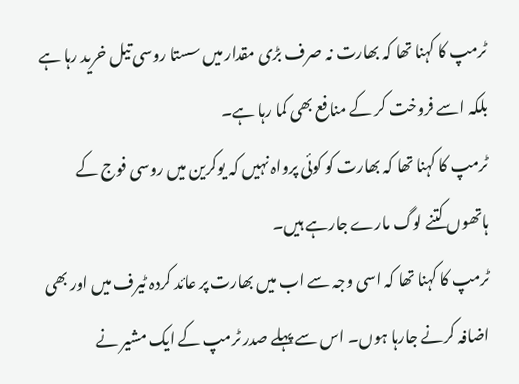ٹرمپ کا کہنا تھا کہ بھارت نہ صرف بڑی مقدار میں سستا روسی تیل خرید رہا ہے بلکہ اسے فروخت کر کے منافع بھی کما رہا ہے۔
ٹرمپ کا کہنا تھا کہ بھارت کو کوئی پرواہ نہیں کہ یوکرین میں روسی فوج کے ہاتھوں کتنے لوگ مارے جارہے ہیں۔
ٹرمپ کا کہنا تھا کہ اسی وجہ سے اب میں بھارت پر عائد کردہ ٹیرف میں اور بھی اضافہ کرنے جارہا ہوں۔ اس سے پہلے صدر ٹرمپ کے ایک مشیر نے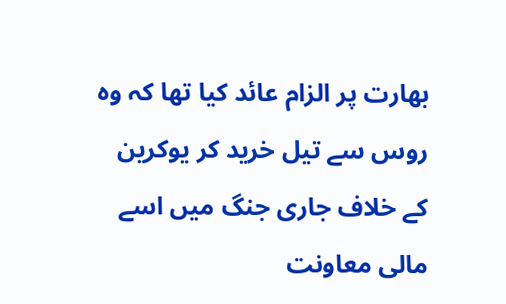بھارت پر الزام عائد کیا تھا کہ وہ روس سے تیل خرید کر یوکرین کے خلاف جاری جنگ میں اسے مالی معاونت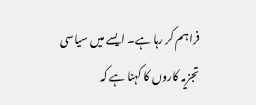فراہم کر رہا ہے۔ ایسے میں سیاسی تجزیہ کاروں کا کہنا ہے کہ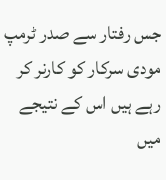جس رفتار سے صدر ٹرمپ مودی سرکار کو کارنر کر رہے ہیں اس کے نتیجے میں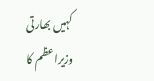کہیں بھارتی وزیراعظم کا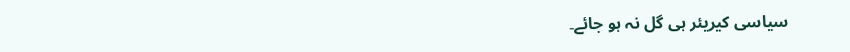سیاسی کیریئر ہی گل نہ ہو جائے۔